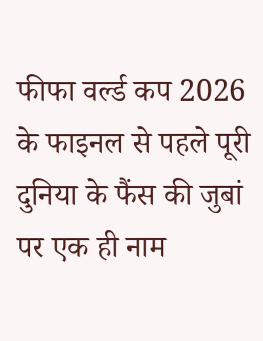फीफा वर्ल्ड कप 2026 के फाइनल से पहले पूरी दुनिया के फैंस की जुबां पर एक ही नाम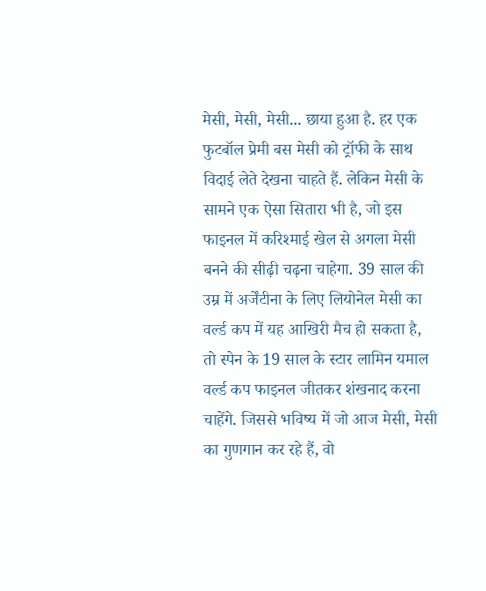मेसी, मेसी, मेसी... छाया हुआ है. हर एक फुटबॉल प्रेमी बस मेसी को ट्रॉफी के साथ विदाई लेते देखना चाहते हैं. लेकिन मेसी के सामने एक ऐसा सितारा भी है, जो इस फाइनल में करिश्माई खेल से अगला मेसी बनने की सीढ़ी चढ़ना चाहेगा. 39 साल की उम्र में अर्जेंटीना के लिए लियोनेल मेसी का वर्ल्ड कप में यह आखिरी मैच हो सकता है, तो स्पेन के 19 साल के स्टार लामिन यमाल वर्ल्ड कप फाइनल जीतकर शंखनाद करना चाहेंगे. जिससे भविष्य में जो आज मेसी, मेसी का गुणगान कर रहे हैं, वो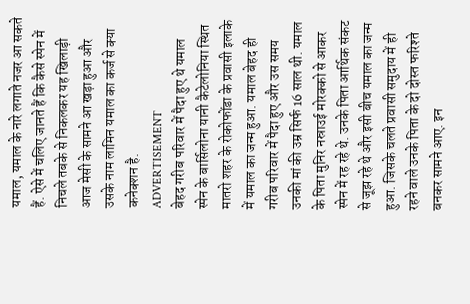यमाल, यमाल के नारे लगाते नजर आ सकते हैं. ऐसे में चलिए जानते हैं कि कैसे स्पेन में निचले तबके से निकलकर यह खिलाड़ी आज मेसी के सामने आ खड़ा हुआ और उसके नाम लामिन यमाल का कर्ज से क्या कनेक्शन है.
ADVERTISEMENT
बेहद गरीब परिवार में पैदा हुए थे यमाल
स्पेन के बार्सिलोना यानी कैटेलोनिया स्थित मातरो शहर के रोकोफोंडा के प्रवासी इलाके में यमाल का जन्म हुआ. यमाल बेहद ही गरीब परिवार में पैदा हुए और उस समय उनकी मां की उम्र सिर्फ 16 साल थी. यमाल के पिता मुनिर नस्राउई मोरक्को से आकर स्पेन में रह रहे थे. उनके पिता आर्थिक संकट से जूझ रहे थे और इसी बीच यमाल का जन्म हुआ. जिसके चलते प्रवासी समुदाय में ही रहने वाले उनके पिता के दो दोस्त फरिश्ते बनकर सामने आए. इन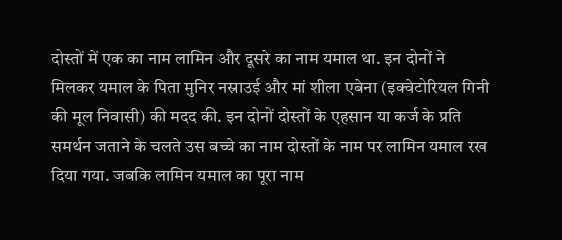दोस्तों में एक का नाम लामिन और दूसरे का नाम यमाल था. इन दोनों ने मिलकर यमाल के पिता मुनिर नस्राउई और मां शीला एबेना (इक्वेटोरियल गिनी की मूल निवासी) की मदद की. इन दोनों दोस्तों के एहसान या कर्ज के प्रति समर्थन जताने के चलते उस बच्चे का नाम दोस्तों के नाम पर लामिन यमाल रख दिया गया. जबकि लामिन यमाल का पूरा नाम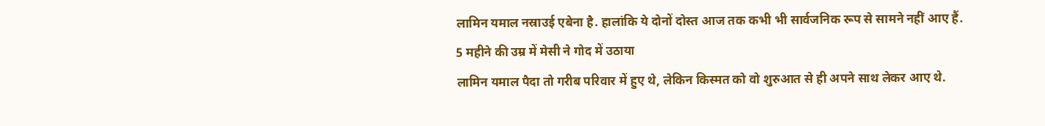लामिन यमाल नस्राउई एबेना है. हालांकि ये दोनों दोस्त आज तक कभी भी सार्वजनिक रूप से सामने नहीं आए हैं.
5 महीने की उम्र में मेसी ने गोद में उठाया
लामिन यमाल पैदा तो गरीब परिवार में हुए थे, लेकिन किस्मत को वो शुरुआत से ही अपने साथ लेकर आए थे.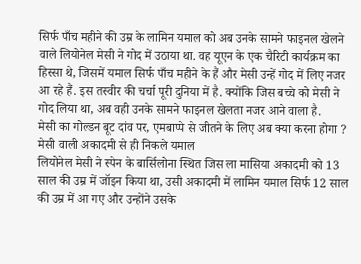सिर्फ पाँच महीने की उम्र के लामिन यमाल को अब उनके सामने फाइनल खेलने वाले लियोनेल मेसी ने गोद में उठाया था. वह यूएन के एक चैरिटी कार्यक्रम का हिस्सा थे, जिसमें यमाल सिर्फ पाँच महीने के हैं और मेसी उन्हें गोद में लिए नजर आ रहे हैं. इस तस्वीर की चर्चा पूरी दुनिया में है. क्योंकि जिस बच्चे को मेसी ने गोद लिया था, अब वही उनके सामने फाइनल खेलता नजर आने वाला है.
मेसी का गोल्डन बूट दांव पर, एमबाप्पे से जीतने के लिए अब क्या करना होगा ?
मेसी वाली अकादमी से ही निकले यमाल
लियोनेल मेसी ने स्पेन के बार्सिलोना स्थित जिस ला मासिया अकादमी को 13 साल की उम्र में जॉइन किया था, उसी अकादमी में लामिन यमाल सिर्फ 12 साल की उम्र में आ गए और उन्होंने उसके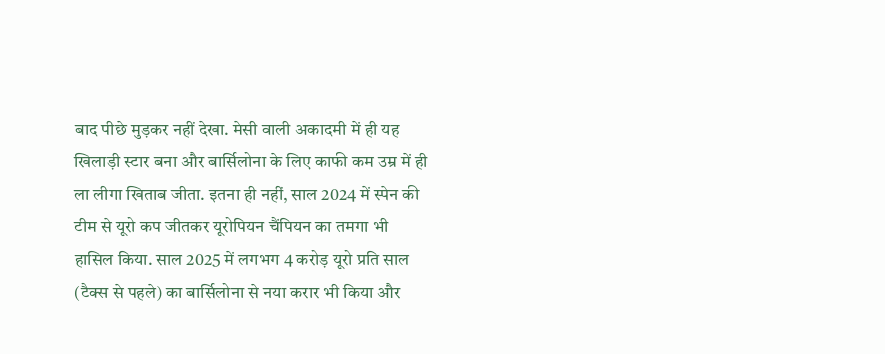बाद पीछे मुड़कर नहीं देखा. मेसी वाली अकादमी में ही यह खिलाड़ी स्टार बना और बार्सिलोना के लिए काफी कम उम्र में ही ला लीगा खिताब जीता. इतना ही नहीं, साल 2024 में स्पेन की टीम से यूरो कप जीतकर यूरोपियन चैंपियन का तमगा भी हासिल किया. साल 2025 में लगभग 4 करोड़ यूरो प्रति साल (टैक्स से पहले) का बार्सिलोना से नया करार भी किया और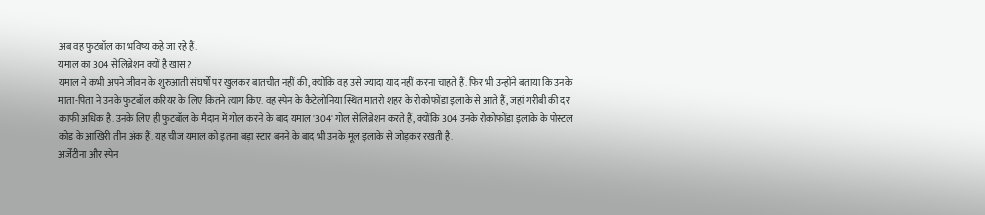अब वह फुटबॉल का भविष्य कहे जा रहे हैं.
यमाल का 304 सेलिब्रेशन क्यों है खास?
यमाल ने कभी अपने जीवन के शुरुआती संघर्षों पर खुलकर बातचीत नहीं की, क्योंकि वह उसे ज्यादा याद नहीं करना चाहते हैं. फिर भी उन्होंने बताया कि उनके माता-पिता ने उनके फुटबॉल करियर के लिए कितने त्याग किए. वह स्पेन के कैटेलोनिया स्थित मातरो शहर के रोकोफोंडा इलाके से आते हैं, जहां गरीबी की दर काफी अधिक है. उनके लिए ही फुटबॉल के मैदान में गोल करने के बाद यमाल '304' गोल सेलिब्रेशन करते हैं, क्योंकि 304 उनके रोकोफोंडा इलाके के पोस्टल कोड के आखिरी तीन अंक हैं. यह चीज यमाल को इतना बड़ा स्टार बनने के बाद भी उनके मूल इलाके से जोड़कर रखती है.
अर्जेंटीना और स्पेन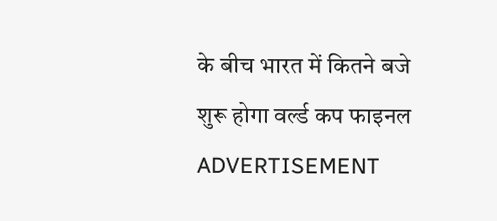के बीच भारत में कितने बजे शुरू होगा वर्ल्ड कप फाइनल
ADVERTISEMENT